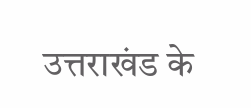उत्तराखंड के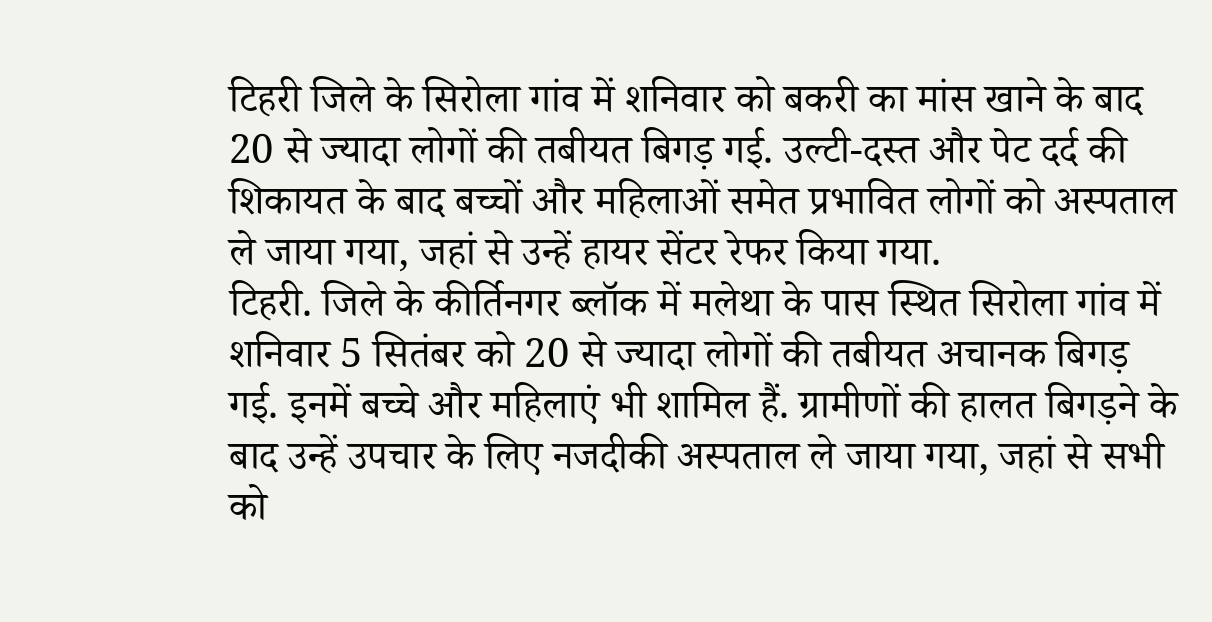टिहरी जिले के सिरोला गांव में शनिवार को बकरी का मांस खाने के बाद 20 से ज्यादा लोगों की तबीयत बिगड़ गई. उल्टी-दस्त और पेट दर्द की शिकायत के बाद बच्चों और महिलाओं समेत प्रभावित लोगों को अस्पताल ले जाया गया, जहां से उन्हें हायर सेंटर रेफर किया गया.
टिहरी. जिले के कीर्तिनगर ब्लॉक में मलेथा के पास स्थित सिरोला गांव में शनिवार 5 सितंबर को 20 से ज्यादा लोगों की तबीयत अचानक बिगड़ गई. इनमें बच्चे और महिलाएं भी शामिल हैं. ग्रामीणों की हालत बिगड़ने के बाद उन्हें उपचार के लिए नजदीकी अस्पताल ले जाया गया, जहां से सभी को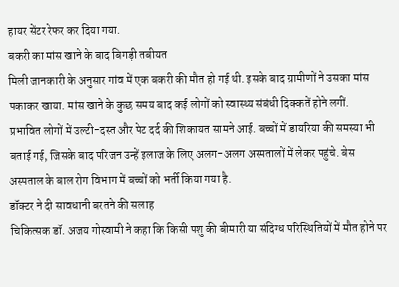हायर सेंटर रेफर कर दिया गया.
बकरी का मांस खाने के बाद बिगड़ी तबीयत
मिली जानकारी के अनुसार गांव में एक बकरी की मौत हो गई थी. इसके बाद ग्रामीणों ने उसका मांस पकाकर खाया. मांस खाने के कुछ समय बाद कई लोगों को स्वास्थ्य संबंधी दिक्कतें होने लगीं.
प्रभावित लोगों में उल्टी-दस्त और पेट दर्द की शिकायत सामने आई. बच्चों में डायरिया की समस्या भी बताई गई, जिसके बाद परिजन उन्हें इलाज के लिए अलग-अलग अस्पतालों में लेकर पहुंचे. बेस अस्पताल के बाल रोग विभाग में बच्चों को भर्ती किया गया है.
डॉक्टर ने दी सावधानी बरतने की सलाह
चिकित्सक डॉ. अजय गोस्वामी ने कहा कि किसी पशु की बीमारी या संदिग्ध परिस्थितियों में मौत होने पर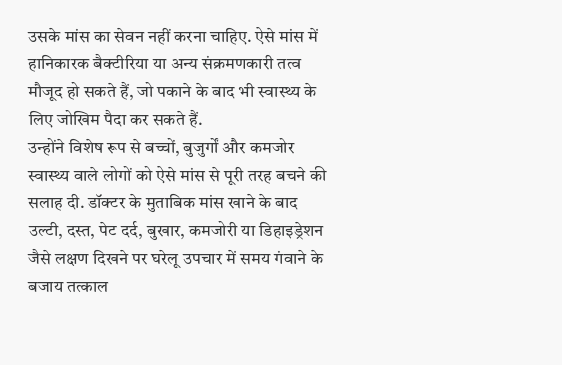उसके मांस का सेवन नहीं करना चाहिए. ऐसे मांस में हानिकारक बैक्टीरिया या अन्य संक्रमणकारी तत्व मौजूद हो सकते हैं, जो पकाने के बाद भी स्वास्थ्य के लिए जोखिम पैदा कर सकते हैं.
उन्होंने विशेष रूप से बच्चों, बुजुर्गों और कमजोर स्वास्थ्य वाले लोगों को ऐसे मांस से पूरी तरह बचने की सलाह दी. डॉक्टर के मुताबिक मांस खाने के बाद उल्टी, दस्त, पेट दर्द, बुखार, कमजोरी या डिहाइड्रेशन जैसे लक्षण दिखने पर घरेलू उपचार में समय गंवाने के बजाय तत्काल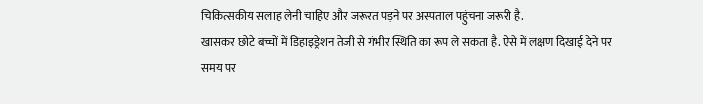चिकित्सकीय सलाह लेनी चाहिए और जरूरत पड़ने पर अस्पताल पहुंचना जरूरी है.
खासकर छोटे बच्चों में डिहाइड्रेशन तेजी से गंभीर स्थिति का रूप ले सकता है. ऐसे में लक्षण दिखाई देने पर समय पर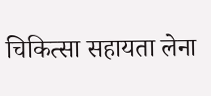चिकित्सा सहायता लेना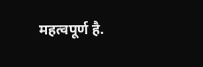महत्वपूर्ण है.